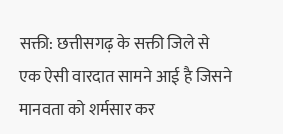सक्ती: छत्तीसगढ़ के सक्ती जिले से एक ऐसी वारदात सामने आई है जिसने मानवता को शर्मसार कर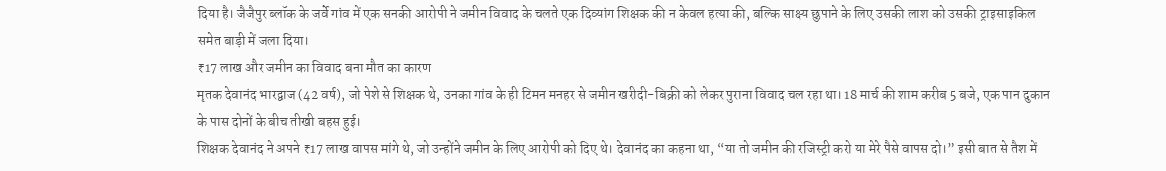दिया है। जैजैपुर ब्लॉक के जर्वे गांव में एक सनकी आरोपी ने जमीन विवाद के चलते एक दिव्यांग शिक्षक की न केवल हत्या की, बल्कि साक्ष्य छुपाने के लिए उसकी लाश को उसकी ट्राइसाइकिल समेत बाड़ी में जला दिया।
₹17 लाख और जमीन का विवाद बना मौत का कारण
मृतक देवानंद भारद्वाज (42 वर्ष), जो पेशे से शिक्षक थे, उनका गांव के ही टिमन मनहर से जमीन खरीदी-बिक्री को लेकर पुराना विवाद चल रहा था। 18 मार्च की शाम करीब 5 बजे, एक पान दुकान के पास दोनों के बीच तीखी बहस हुई।
शिक्षक देवानंद ने अपने ₹17 लाख वापस मांगे थे, जो उन्होंने जमीन के लिए आरोपी को दिए थे। देवानंद का कहना था, “या तो जमीन की रजिस्ट्री करो या मेरे पैसे वापस दो।” इसी बात से तैश में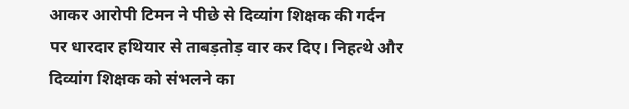आकर आरोपी टिमन ने पीछे से दिव्यांग शिक्षक की गर्दन पर धारदार हथियार से ताबड़तोड़ वार कर दिए। निहत्थे और दिव्यांग शिक्षक को संभलने का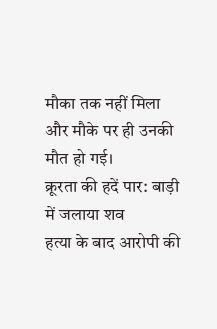मौका तक नहीं मिला और मौके पर ही उनकी मौत हो गई।
क्रूरता की हदें पार: बाड़ी में जलाया शव
हत्या के बाद आरोपी की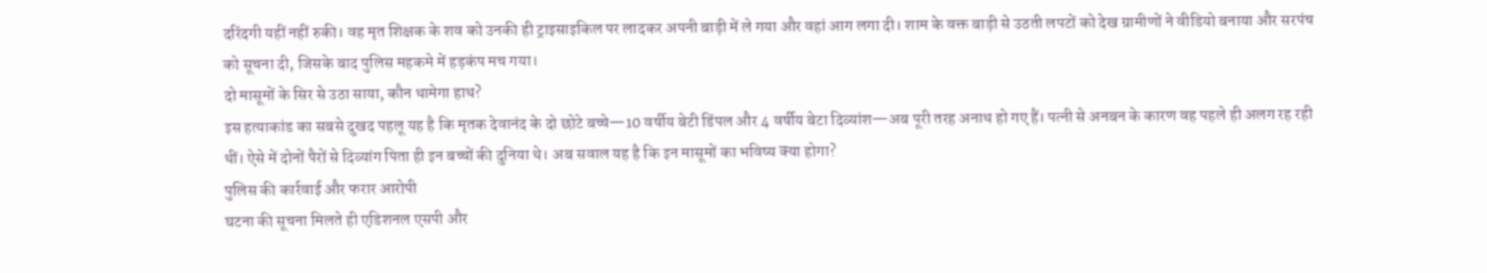दरिंदगी यहीं नहीं रुकी। वह मृत शिक्षक के शव को उनकी ही ट्राइसाइकिल पर लादकर अपनी बाड़ी में ले गया और वहां आग लगा दी। शाम के वक्त बाड़ी से उठती लपटों को देख ग्रामीणों ने वीडियो बनाया और सरपंच को सूचना दी, जिसके बाद पुलिस महकमे में हड़कंप मच गया।
दो मासूमों के सिर से उठा साया, कौन थामेगा हाथ?
इस हत्याकांड का सबसे दुखद पहलू यह है कि मृतक देवानंद के दो छोटे बच्चे—10 वर्षीय बेटी डिंपल और 4 वर्षीय बेटा दिव्यांश—अब पूरी तरह अनाथ हो गए हैं। पत्नी से अनबन के कारण वह पहले ही अलग रह रही थीं। ऐसे में दोनों पैरों से दिव्यांग पिता ही इन बच्चों की दुनिया थे। अब सवाल यह है कि इन मासूमों का भविष्य क्या होगा?
पुलिस की कार्रवाई और फरार आरोपी
घटना की सूचना मिलते ही एडिशनल एसपी और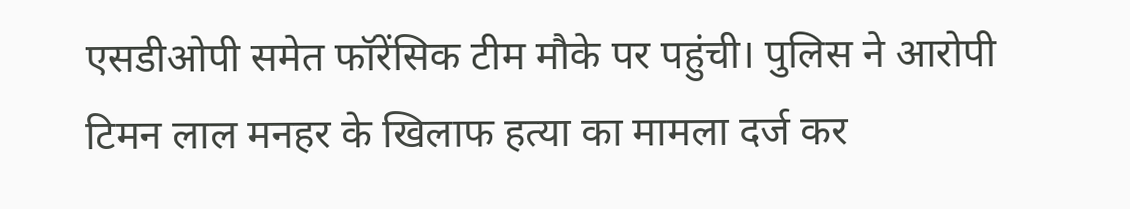एसडीओपी समेत फॉरेंसिक टीम मौके पर पहुंची। पुलिस ने आरोपी टिमन लाल मनहर के खिलाफ हत्या का मामला दर्ज कर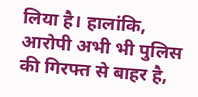लिया है। हालांकि, आरोपी अभी भी पुलिस की गिरफ्त से बाहर है,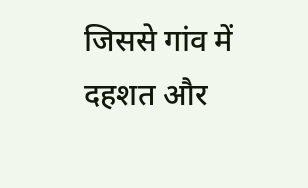जिससे गांव में दहशत और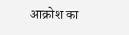आक्रोश का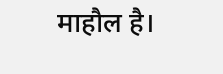माहौल है।